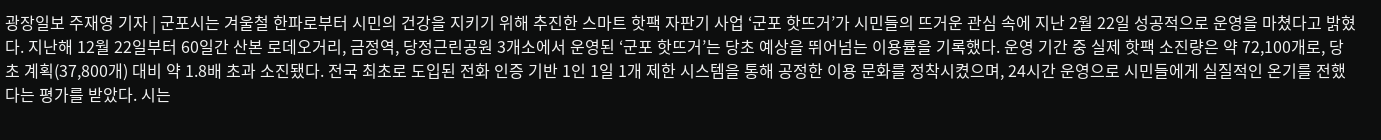광장일보 주재영 기자 | 군포시는 겨울철 한파로부터 시민의 건강을 지키기 위해 추진한 스마트 핫팩 자판기 사업 ‘군포 핫뜨거’가 시민들의 뜨거운 관심 속에 지난 2월 22일 성공적으로 운영을 마쳤다고 밝혔다. 지난해 12월 22일부터 60일간 산본 로데오거리, 금정역, 당정근린공원 3개소에서 운영된 ‘군포 핫뜨거’는 당초 예상을 뛰어넘는 이용률을 기록했다. 운영 기간 중 실제 핫팩 소진량은 약 72,100개로, 당초 계획(37,800개) 대비 약 1.8배 초과 소진됐다. 전국 최초로 도입된 전화 인증 기반 1인 1일 1개 제한 시스템을 통해 공정한 이용 문화를 정착시켰으며, 24시간 운영으로 시민들에게 실질적인 온기를 전했다는 평가를 받았다. 시는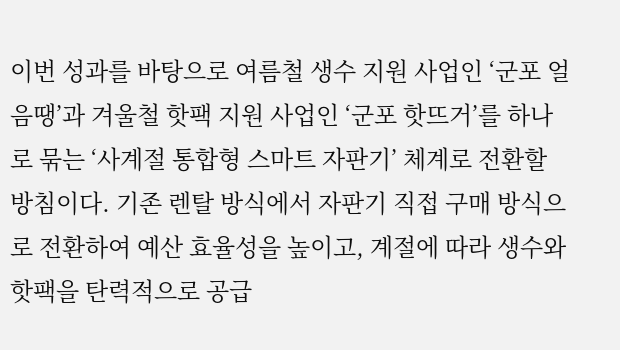이번 성과를 바탕으로 여름철 생수 지원 사업인 ‘군포 얼음땡’과 겨울철 핫팩 지원 사업인 ‘군포 핫뜨거’를 하나로 묶는 ‘사계절 통합형 스마트 자판기’ 체계로 전환할 방침이다. 기존 렌탈 방식에서 자판기 직접 구매 방식으로 전환하여 예산 효율성을 높이고, 계절에 따라 생수와 핫팩을 탄력적으로 공급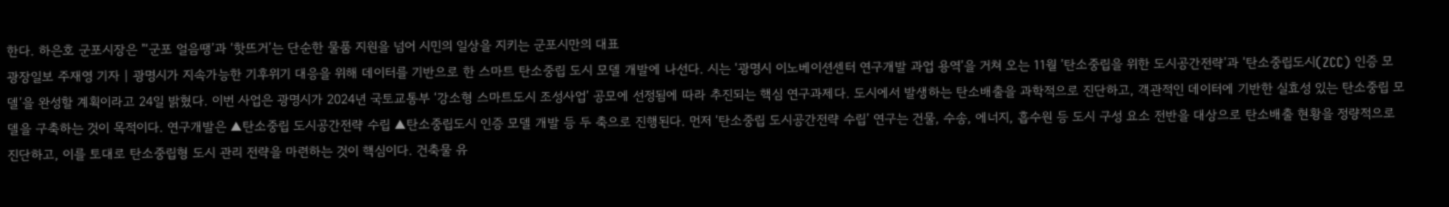한다. 하은호 군포시장은 "‘군포 얼음땡’과 ‘핫뜨거’는 단순한 물품 지원을 넘어 시민의 일상을 지키는 군포시만의 대표
광장일보 주재영 기자 | 광명시가 지속가능한 기후위기 대응을 위해 데이터를 기반으로 한 스마트 탄소중립 도시 모델 개발에 나선다. 시는 ‘광명시 이노베이션센터 연구개발 과업 용역’을 거쳐 오는 11월 ’탄소중립을 위한 도시공간전략’과 ‘탄소중립도시(ZCC) 인증 모델’을 완성할 계획이라고 24일 밝혔다. 이번 사업은 광명시가 2024년 국토교통부 ‘강소형 스마트도시 조성사업’ 공모에 선정됨에 따라 추진되는 핵심 연구과제다. 도시에서 발생하는 탄소배출을 과학적으로 진단하고, 객관적인 데이터에 기반한 실효성 있는 탄소중립 모델을 구축하는 것이 목적이다. 연구개발은 ▲탄소중립 도시공간전략 수립 ▲탄소중립도시 인증 모델 개발 등 두 축으로 진행된다. 먼저 ‘탄소중립 도시공간전략 수립’ 연구는 건물, 수송, 에너지, 흡수원 등 도시 구성 요소 전반을 대상으로 탄소배출 현황을 정량적으로 진단하고, 이를 토대로 탄소중립형 도시 관리 전략을 마련하는 것이 핵심이다. 건축물 유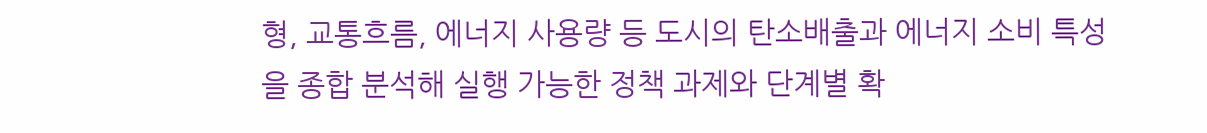형, 교통흐름, 에너지 사용량 등 도시의 탄소배출과 에너지 소비 특성을 종합 분석해 실행 가능한 정책 과제와 단계별 확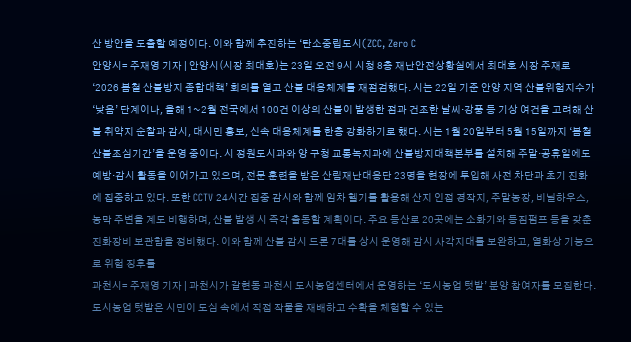산 방안을 도출할 예정이다. 이와 함께 추진하는 ‘탄소중립도시(ZCC, Zero C
안양시= 주재영 기자 | 안양시(시장 최대호)는 23일 오전 9시 시청 8층 재난안전상황실에서 최대호 시장 주재로 ‘2026 봄철 산불방지 종합대책’ 회의를 열고 산불 대응체계를 재점검했다. 시는 22일 기준 안양 지역 산불위험지수가 ‘낮음’ 단계이나, 올해 1~2월 전국에서 100건 이상의 산불이 발생한 점과 건조한 날씨·강풍 등 기상 여건을 고려해 산불 취약지 순찰과 감시, 대시민 홍보, 신속 대응체계를 한층 강화하기로 했다. 시는 1월 20일부터 5월 15일까지 ‘봄철 산불조심기간’을 운영 중이다. 시 정원도시과와 양 구청 교통녹지과에 산불방지대책본부를 설치해 주말·공휴일에도 예방·감시 활동을 이어가고 있으며, 전문 훈련을 받은 산림재난대응단 23명을 현장에 투입해 사전 차단과 초기 진화에 집중하고 있다. 또한 CCTV 24시간 집중 감시와 함께 임차 헬기를 활용해 산지 인접 경작지, 주말농장, 비닐하우스, 농막 주변을 계도 비행하며, 산불 발생 시 즉각 출동할 계획이다. 주요 등산로 20곳에는 소화기와 등짐펌프 등을 갖춘 진화장비 보관함을 정비했다. 이와 함께 산불 감시 드론 7대를 상시 운영해 감시 사각지대를 보완하고, 열화상 기능으로 위험 징후를
과천시= 주재영 기자 | 과천시가 갈현동 과천시 도시농업센터에서 운영하는 ‘도시농업 텃밭’ 분양 참여자를 모집한다. 도시농업 텃밭은 시민이 도심 속에서 직접 작물을 재배하고 수확을 체험할 수 있는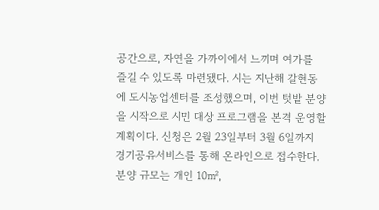공간으로, 자연을 가까이에서 느끼며 여가를 즐길 수 있도록 마련됐다. 시는 지난해 갈현동에 도시농업센터를 조성했으며, 이번 텃밭 분양을 시작으로 시민 대상 프로그램을 본격 운영할 계획이다. 신청은 2월 23일부터 3월 6일까지 경기공유서비스를 통해 온라인으로 접수한다. 분양 규모는 개인 10㎡,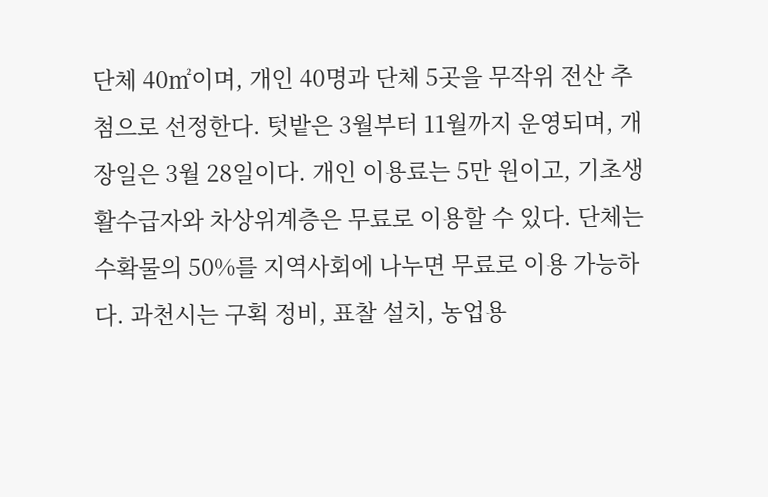단체 40㎡이며, 개인 40명과 단체 5곳을 무작위 전산 추첨으로 선정한다. 텃밭은 3월부터 11월까지 운영되며, 개장일은 3월 28일이다. 개인 이용료는 5만 원이고, 기초생활수급자와 차상위계층은 무료로 이용할 수 있다. 단체는 수확물의 50%를 지역사회에 나누면 무료로 이용 가능하다. 과천시는 구획 정비, 표찰 설치, 농업용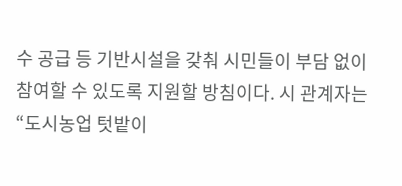수 공급 등 기반시설을 갖춰 시민들이 부담 없이 참여할 수 있도록 지원할 방침이다. 시 관계자는 “도시농업 텃밭이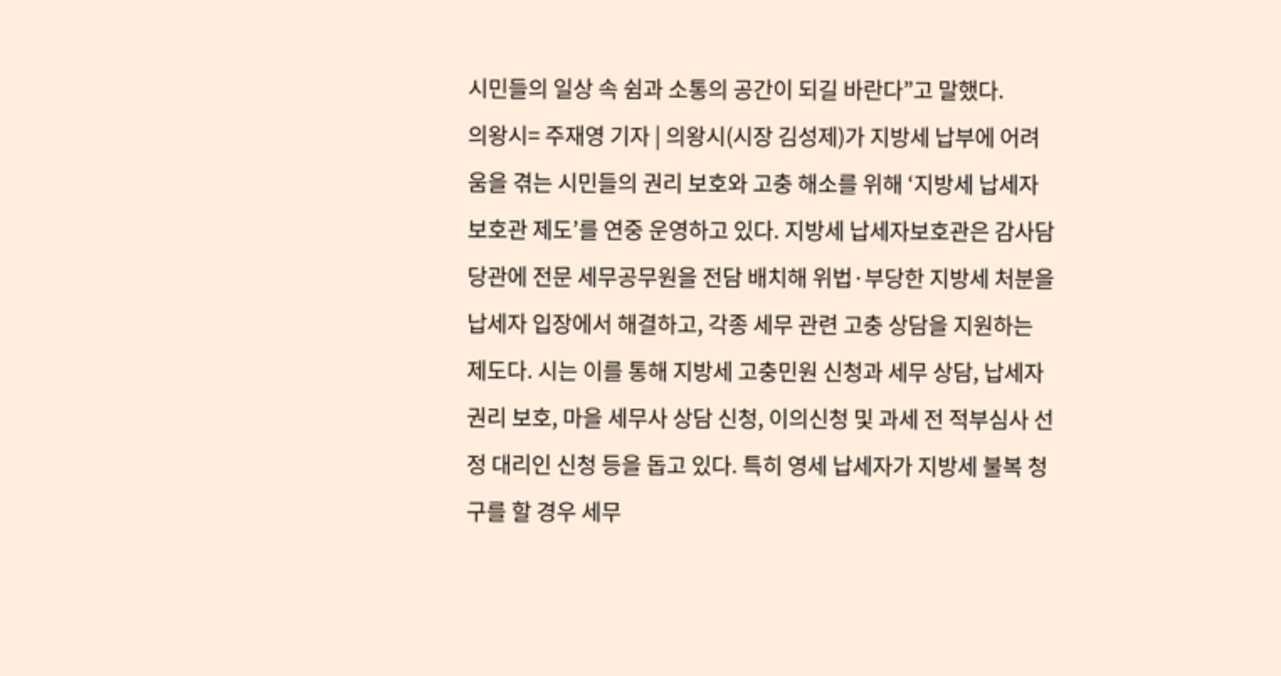시민들의 일상 속 쉼과 소통의 공간이 되길 바란다”고 말했다.
의왕시= 주재영 기자 | 의왕시(시장 김성제)가 지방세 납부에 어려움을 겪는 시민들의 권리 보호와 고충 해소를 위해 ‘지방세 납세자보호관 제도’를 연중 운영하고 있다. 지방세 납세자보호관은 감사담당관에 전문 세무공무원을 전담 배치해 위법·부당한 지방세 처분을 납세자 입장에서 해결하고, 각종 세무 관련 고충 상담을 지원하는 제도다. 시는 이를 통해 지방세 고충민원 신청과 세무 상담, 납세자 권리 보호, 마을 세무사 상담 신청, 이의신청 및 과세 전 적부심사 선정 대리인 신청 등을 돕고 있다. 특히 영세 납세자가 지방세 불복 청구를 할 경우 세무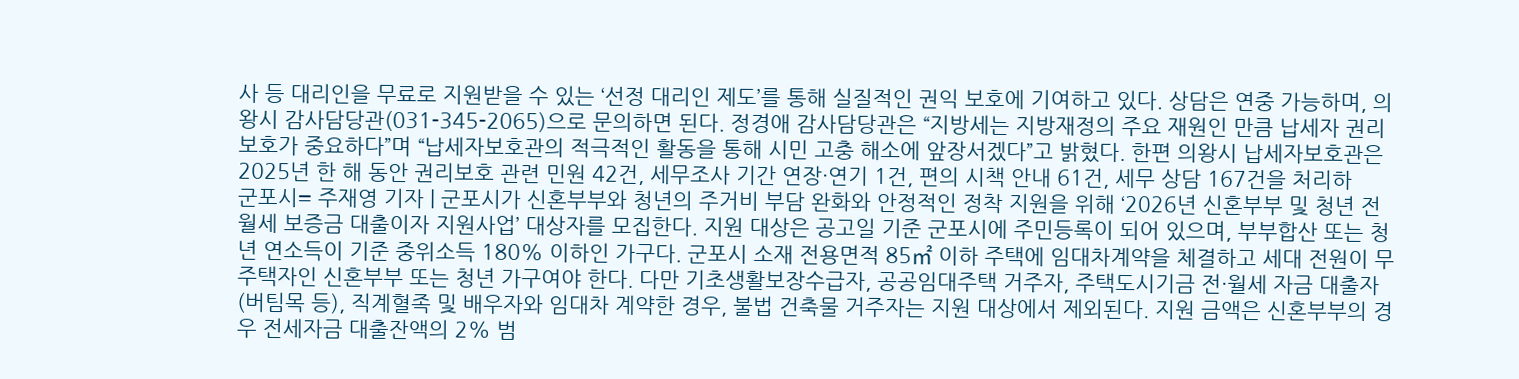사 등 대리인을 무료로 지원받을 수 있는 ‘선정 대리인 제도’를 통해 실질적인 권익 보호에 기여하고 있다. 상담은 연중 가능하며, 의왕시 감사담당관(031-345-2065)으로 문의하면 된다. 정경애 감사담당관은 “지방세는 지방재정의 주요 재원인 만큼 납세자 권리 보호가 중요하다”며 “납세자보호관의 적극적인 활동을 통해 시민 고충 해소에 앞장서겠다”고 밝혔다. 한편 의왕시 납세자보호관은 2025년 한 해 동안 권리보호 관련 민원 42건, 세무조사 기간 연장·연기 1건, 편의 시책 안내 61건, 세무 상담 167건을 처리하
군포시= 주재영 기자 | 군포시가 신혼부부와 청년의 주거비 부담 완화와 안정적인 정착 지원을 위해 ‘2026년 신혼부부 및 청년 전월세 보증금 대출이자 지원사업’ 대상자를 모집한다. 지원 대상은 공고일 기준 군포시에 주민등록이 되어 있으며, 부부합산 또는 청년 연소득이 기준 중위소득 180% 이하인 가구다. 군포시 소재 전용면적 85㎡ 이하 주택에 임대차계약을 체결하고 세대 전원이 무주택자인 신혼부부 또는 청년 가구여야 한다. 다만 기초생활보장수급자, 공공임대주택 거주자, 주택도시기금 전·월세 자금 대출자(버팀목 등), 직계혈족 및 배우자와 임대차 계약한 경우, 불법 건축물 거주자는 지원 대상에서 제외된다. 지원 금액은 신혼부부의 경우 전세자금 대출잔액의 2% 범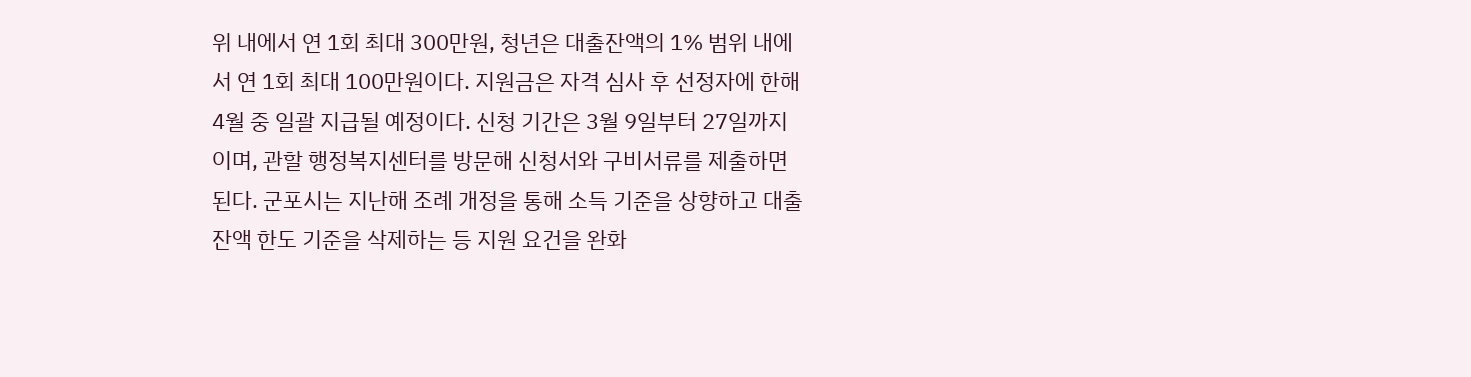위 내에서 연 1회 최대 300만원, 청년은 대출잔액의 1% 범위 내에서 연 1회 최대 100만원이다. 지원금은 자격 심사 후 선정자에 한해 4월 중 일괄 지급될 예정이다. 신청 기간은 3월 9일부터 27일까지이며, 관할 행정복지센터를 방문해 신청서와 구비서류를 제출하면 된다. 군포시는 지난해 조례 개정을 통해 소득 기준을 상향하고 대출잔액 한도 기준을 삭제하는 등 지원 요건을 완화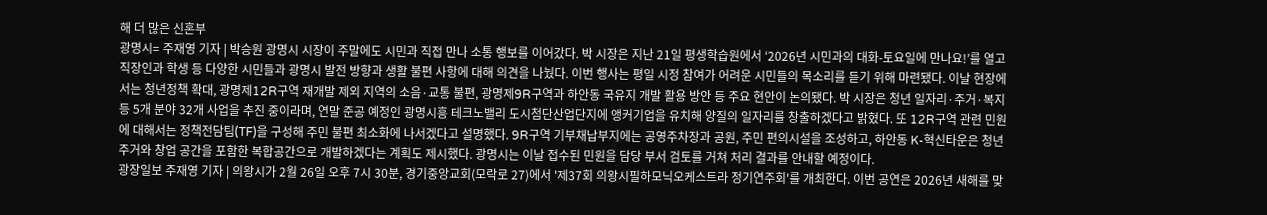해 더 많은 신혼부
광명시= 주재영 기자 | 박승원 광명시 시장이 주말에도 시민과 직접 만나 소통 행보를 이어갔다. 박 시장은 지난 21일 평생학습원에서 ‘2026년 시민과의 대화-토요일에 만나요!’를 열고 직장인과 학생 등 다양한 시민들과 광명시 발전 방향과 생활 불편 사항에 대해 의견을 나눴다. 이번 행사는 평일 시정 참여가 어려운 시민들의 목소리를 듣기 위해 마련됐다. 이날 현장에서는 청년정책 확대, 광명제12R구역 재개발 제외 지역의 소음·교통 불편, 광명제9R구역과 하안동 국유지 개발 활용 방안 등 주요 현안이 논의됐다. 박 시장은 청년 일자리·주거·복지 등 5개 분야 32개 사업을 추진 중이라며, 연말 준공 예정인 광명시흥 테크노밸리 도시첨단산업단지에 앵커기업을 유치해 양질의 일자리를 창출하겠다고 밝혔다. 또 12R구역 관련 민원에 대해서는 정책전담팀(TF)을 구성해 주민 불편 최소화에 나서겠다고 설명했다. 9R구역 기부채납부지에는 공영주차장과 공원, 주민 편의시설을 조성하고, 하안동 K-혁신타운은 청년 주거와 창업 공간을 포함한 복합공간으로 개발하겠다는 계획도 제시했다. 광명시는 이날 접수된 민원을 담당 부서 검토를 거쳐 처리 결과를 안내할 예정이다.
광장일보 주재영 기자 | 의왕시가 2월 26일 오후 7시 30분, 경기중앙교회(모락로 27)에서 '제37회 의왕시필하모닉오케스트라 정기연주회'를 개최한다. 이번 공연은 2026년 새해를 맞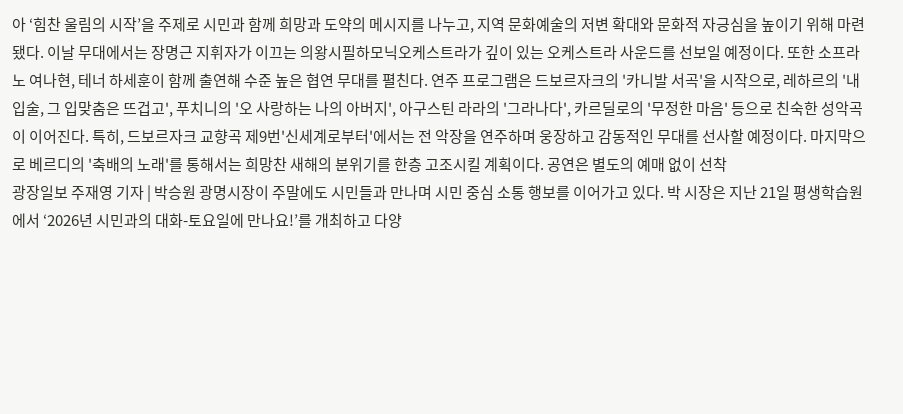아 ‘힘찬 울림의 시작’을 주제로 시민과 함께 희망과 도약의 메시지를 나누고, 지역 문화예술의 저변 확대와 문화적 자긍심을 높이기 위해 마련됐다. 이날 무대에서는 장명근 지휘자가 이끄는 의왕시필하모닉오케스트라가 깊이 있는 오케스트라 사운드를 선보일 예정이다. 또한 소프라노 여나현, 테너 하세훈이 함께 출연해 수준 높은 협연 무대를 펼친다. 연주 프로그램은 드보르자크의 '카니발 서곡'을 시작으로, 레하르의 '내 입술, 그 입맞춤은 뜨겁고', 푸치니의 '오 사랑하는 나의 아버지', 아구스틴 라라의 '그라나다', 카르딜로의 '무정한 마음' 등으로 친숙한 성악곡이 이어진다. 특히, 드보르자크 교향곡 제9번'신세계로부터'에서는 전 악장을 연주하며 웅장하고 감동적인 무대를 선사할 예정이다. 마지막으로 베르디의 '축배의 노래'를 통해서는 희망찬 새해의 분위기를 한층 고조시킬 계획이다. 공연은 별도의 예매 없이 선착
광장일보 주재영 기자 | 박승원 광명시장이 주말에도 시민들과 만나며 시민 중심 소통 행보를 이어가고 있다. 박 시장은 지난 21일 평생학습원에서 ‘2026년 시민과의 대화-토요일에 만나요!’를 개최하고 다양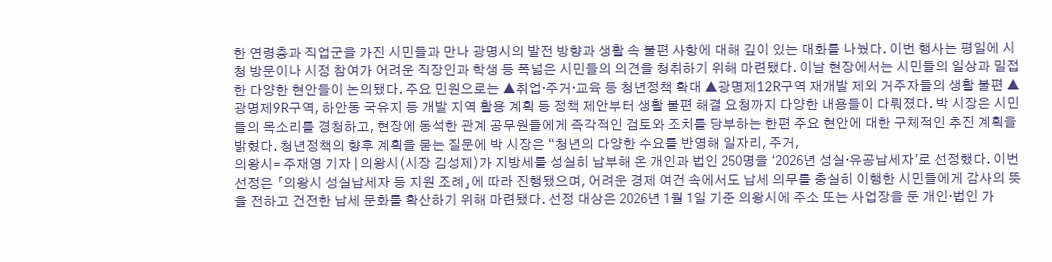한 연령층과 직업군을 가진 시민들과 만나 광명시의 발전 방향과 생활 속 불편 사항에 대해 깊이 있는 대화를 나눴다. 이번 행사는 평일에 시청 방문이나 시정 참여가 어려운 직장인과 학생 등 폭넓은 시민들의 의견을 청취하기 위해 마련됐다. 이날 현장에서는 시민들의 일상과 밀접한 다양한 현안들이 논의됐다. 주요 민원으로는 ▲취업·주거·교육 등 청년정책 확대 ▲광명제12R구역 재개발 제외 거주자들의 생활 불편 ▲광명제9R구역, 하안동 국유지 등 개발 지역 활용 계획 등 정책 제안부터 생활 불편 해결 요청까지 다양한 내용들이 다뤄졌다. 박 시장은 시민들의 목소리를 경청하고, 현장에 동석한 관계 공무원들에게 즉각적인 검토와 조치를 당부하는 한편 주요 현안에 대한 구체적인 추진 계획을 밝혔다. 청년정책의 향후 계획을 묻는 질문에 박 시장은 “청년의 다양한 수요를 반영해 일자리, 주거,
의왕시= 주재영 기자 | 의왕시(시장 김성제)가 지방세를 성실히 납부해 온 개인과 법인 250명을 ‘2026년 성실·유공납세자’로 선정했다. 이번 선정은 「의왕시 성실납세자 등 지원 조례」에 따라 진행됐으며, 어려운 경제 여건 속에서도 납세 의무를 충실히 이행한 시민들에게 감사의 뜻을 전하고 건전한 납세 문화를 확산하기 위해 마련됐다. 선정 대상은 2026년 1월 1일 기준 의왕시에 주소 또는 사업장을 둔 개인·법인 가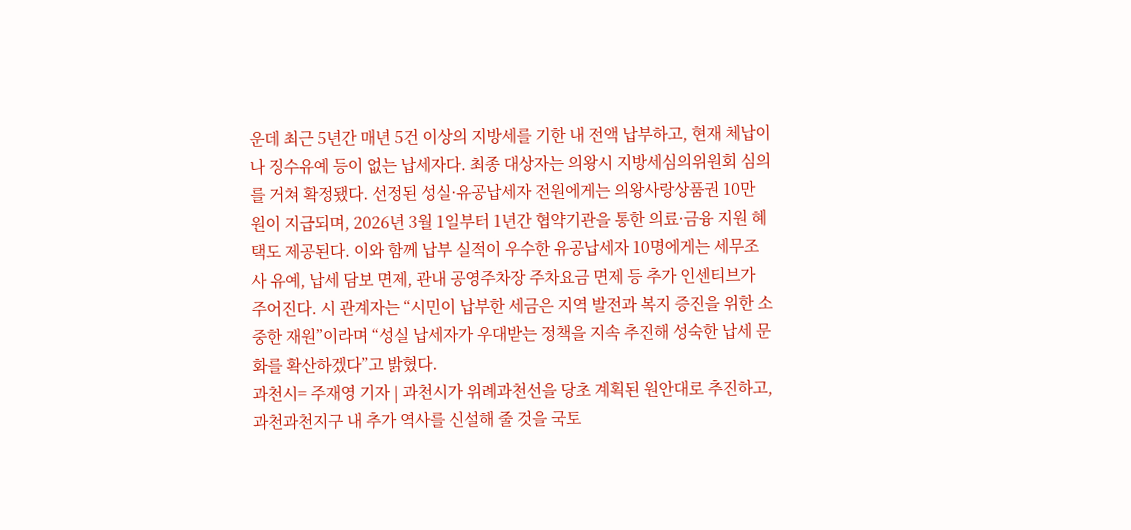운데 최근 5년간 매년 5건 이상의 지방세를 기한 내 전액 납부하고, 현재 체납이나 징수유예 등이 없는 납세자다. 최종 대상자는 의왕시 지방세심의위원회 심의를 거쳐 확정됐다. 선정된 성실·유공납세자 전원에게는 의왕사랑상품권 10만 원이 지급되며, 2026년 3월 1일부터 1년간 협약기관을 통한 의료·금융 지원 혜택도 제공된다. 이와 함께 납부 실적이 우수한 유공납세자 10명에게는 세무조사 유예, 납세 담보 면제, 관내 공영주차장 주차요금 면제 등 추가 인센티브가 주어진다. 시 관계자는 “시민이 납부한 세금은 지역 발전과 복지 증진을 위한 소중한 재원”이라며 “성실 납세자가 우대받는 정책을 지속 추진해 성숙한 납세 문화를 확산하겠다”고 밝혔다.
과천시= 주재영 기자 | 과천시가 위례과천선을 당초 계획된 원안대로 추진하고, 과천과천지구 내 추가 역사를 신설해 줄 것을 국토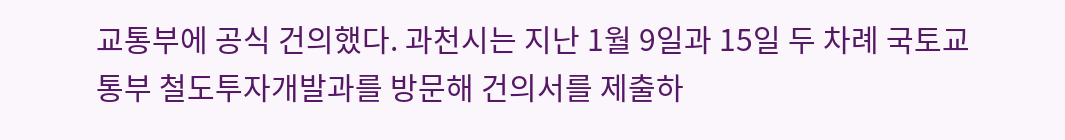교통부에 공식 건의했다. 과천시는 지난 1월 9일과 15일 두 차례 국토교통부 철도투자개발과를 방문해 건의서를 제출하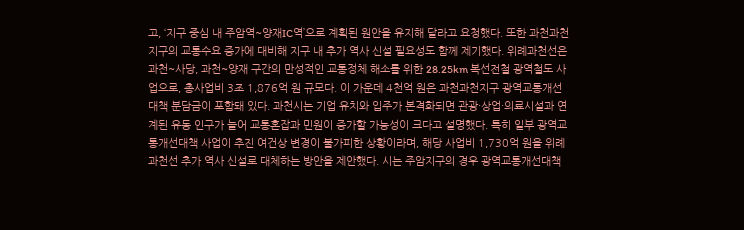고, ‘지구 중심 내 주암역~양재IC역’으로 계획된 원안을 유지해 달라고 요청했다. 또한 과천과천지구의 교통수요 증가에 대비해 지구 내 추가 역사 신설 필요성도 함께 제기했다. 위례과천선은 과천~사당, 과천~양재 구간의 만성적인 교통정체 해소를 위한 28.25km 복선전철 광역철도 사업으로, 총사업비 3조 1,876억 원 규모다. 이 가운데 4천억 원은 과천과천지구 광역교통개선대책 분담금이 포함돼 있다. 과천시는 기업 유치와 입주가 본격화되면 관광·상업·의료시설과 연계된 유동 인구가 늘어 교통혼잡과 민원이 증가할 가능성이 크다고 설명했다. 특히 일부 광역교통개선대책 사업이 추진 여건상 변경이 불가피한 상황이라며, 해당 사업비 1,730억 원을 위례과천선 추가 역사 신설로 대체하는 방안을 제안했다. 시는 주암지구의 경우 광역교통개선대책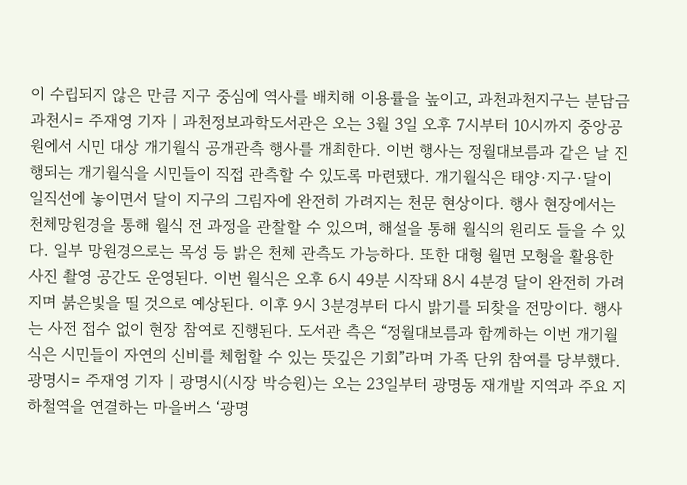이 수립되지 않은 만큼 지구 중심에 역사를 배치해 이용률을 높이고, 과천과천지구는 분담금
과천시= 주재영 기자 | 과천정보과학도서관은 오는 3월 3일 오후 7시부터 10시까지 중앙공원에서 시민 대상 개기월식 공개관측 행사를 개최한다. 이번 행사는 정월대보름과 같은 날 진행되는 개기월식을 시민들이 직접 관측할 수 있도록 마련됐다. 개기월식은 태양·지구·달이 일직선에 놓이면서 달이 지구의 그림자에 완전히 가려지는 천문 현상이다. 행사 현장에서는 천체망원경을 통해 월식 전 과정을 관찰할 수 있으며, 해설을 통해 월식의 원리도 들을 수 있다. 일부 망원경으로는 목성 등 밝은 천체 관측도 가능하다. 또한 대형 월면 모형을 활용한 사진 촬영 공간도 운영된다. 이번 월식은 오후 6시 49분 시작돼 8시 4분경 달이 완전히 가려지며 붉은빛을 띨 것으로 예상된다. 이후 9시 3분경부터 다시 밝기를 되찾을 전망이다. 행사는 사전 접수 없이 현장 참여로 진행된다. 도서관 측은 “정월대보름과 함께하는 이번 개기월식은 시민들이 자연의 신비를 체험할 수 있는 뜻깊은 기회”라며 가족 단위 참여를 당부했다.
광명시= 주재영 기자 | 광명시(시장 박승원)는 오는 23일부터 광명동 재개발 지역과 주요 지하철역을 연결하는 마을버스 ‘광명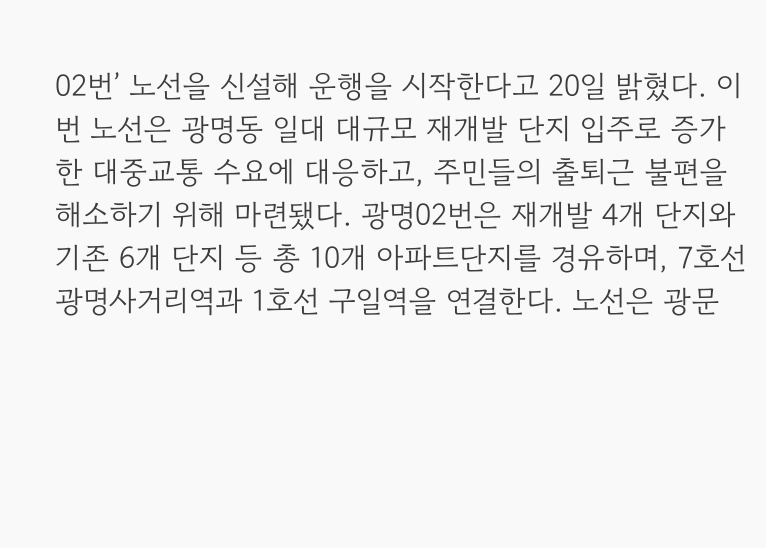02번’ 노선을 신설해 운행을 시작한다고 20일 밝혔다. 이번 노선은 광명동 일대 대규모 재개발 단지 입주로 증가한 대중교통 수요에 대응하고, 주민들의 출퇴근 불편을 해소하기 위해 마련됐다. 광명02번은 재개발 4개 단지와 기존 6개 단지 등 총 10개 아파트단지를 경유하며, 7호선 광명사거리역과 1호선 구일역을 연결한다. 노선은 광문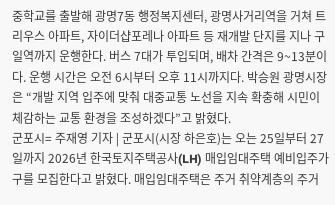중학교를 출발해 광명7동 행정복지센터, 광명사거리역을 거쳐 트리우스 아파트, 자이더샵포레나 아파트 등 재개발 단지를 지나 구일역까지 운행한다. 버스 7대가 투입되며, 배차 간격은 9~13분이다. 운행 시간은 오전 6시부터 오후 11시까지다. 박승원 광명시장은 “개발 지역 입주에 맞춰 대중교통 노선을 지속 확충해 시민이 체감하는 교통 환경을 조성하겠다”고 밝혔다.
군포시= 주재영 기자 | 군포시(시장 하은호)는 오는 25일부터 27일까지 2026년 한국토지주택공사(LH) 매입임대주택 예비입주가구를 모집한다고 밝혔다. 매입임대주택은 주거 취약계층의 주거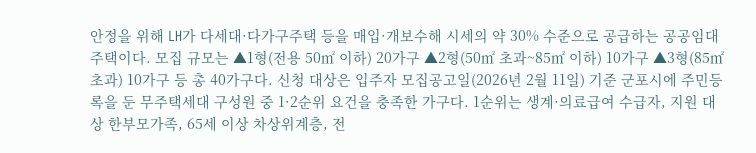안정을 위해 LH가 다세대·다가구주택 등을 매입·개보수해 시세의 약 30% 수준으로 공급하는 공공임대주택이다. 모집 규모는 ▲1형(전용 50㎡ 이하) 20가구 ▲2형(50㎡ 초과~85㎡ 이하) 10가구 ▲3형(85㎡ 초과) 10가구 등 총 40가구다. 신청 대상은 입주자 모집공고일(2026년 2월 11일) 기준 군포시에 주민등록을 둔 무주택세대 구성원 중 1·2순위 요건을 충족한 가구다. 1순위는 생계·의료급여 수급자, 지원 대상 한부모가족, 65세 이상 차상위계층, 전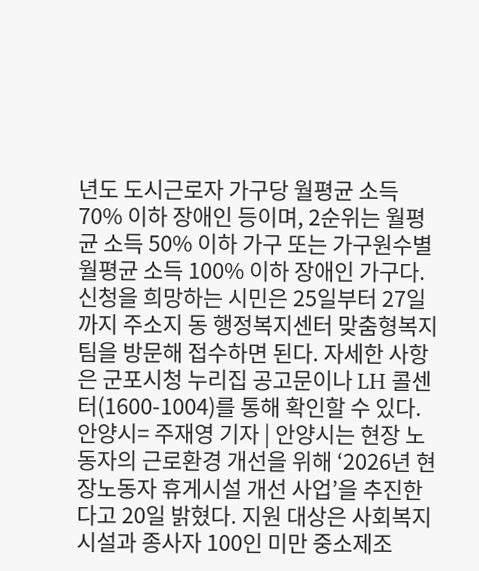년도 도시근로자 가구당 월평균 소득 70% 이하 장애인 등이며, 2순위는 월평균 소득 50% 이하 가구 또는 가구원수별 월평균 소득 100% 이하 장애인 가구다. 신청을 희망하는 시민은 25일부터 27일까지 주소지 동 행정복지센터 맞춤형복지팀을 방문해 접수하면 된다. 자세한 사항은 군포시청 누리집 공고문이나 LH 콜센터(1600-1004)를 통해 확인할 수 있다.
안양시= 주재영 기자 | 안양시는 현장 노동자의 근로환경 개선을 위해 ‘2026년 현장노동자 휴게시설 개선 사업’을 추진한다고 20일 밝혔다. 지원 대상은 사회복지시설과 종사자 100인 미만 중소제조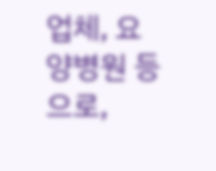업체, 요양병원 등으로,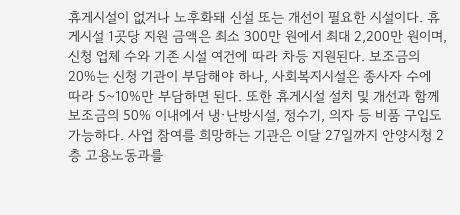휴게시설이 없거나 노후화돼 신설 또는 개선이 필요한 시설이다. 휴게시설 1곳당 지원 금액은 최소 300만 원에서 최대 2,200만 원이며, 신청 업체 수와 기존 시설 여건에 따라 차등 지원된다. 보조금의 20%는 신청 기관이 부담해야 하나, 사회복지시설은 종사자 수에 따라 5~10%만 부담하면 된다. 또한 휴게시설 설치 및 개선과 함께 보조금의 50% 이내에서 냉·난방시설, 정수기, 의자 등 비품 구입도 가능하다. 사업 참여를 희망하는 기관은 이달 27일까지 안양시청 2층 고용노동과를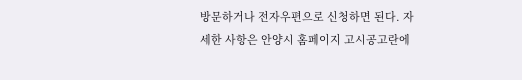방문하거나 전자우편으로 신청하면 된다. 자세한 사항은 안양시 홈페이지 고시공고란에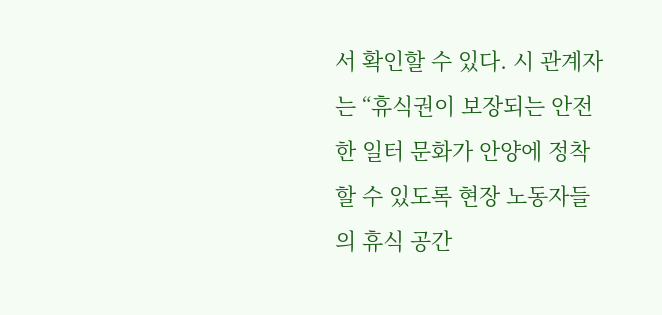서 확인할 수 있다. 시 관계자는 “휴식권이 보장되는 안전한 일터 문화가 안양에 정착할 수 있도록 현장 노동자들의 휴식 공간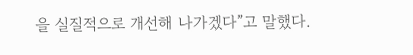을 실질적으로 개선해 나가겠다”고 말했다.